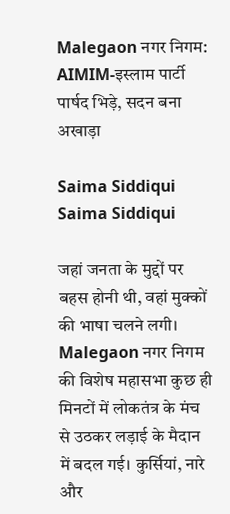Malegaon नगर निगम: AIMIM-इस्लाम पार्टी पार्षद भिड़े, सदन बना अखाड़ा

Saima Siddiqui
Saima Siddiqui

जहां जनता के मुद्दों पर बहस होनी थी, वहां मुक्कों की भाषा चलने लगी। Malegaon नगर निगम की विशेष महासभा कुछ ही मिनटों में लोकतंत्र के मंच से उठकर लड़ाई के मैदान में बदल गई। कुर्सियां, नारे और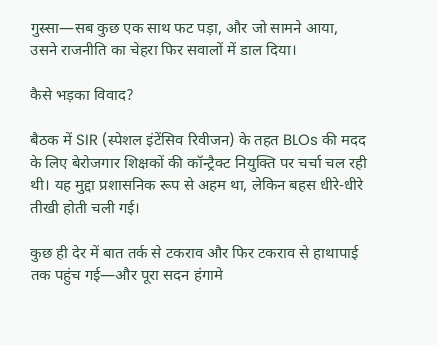गुस्सा—सब कुछ एक साथ फट पड़ा, और जो सामने आया, उसने राजनीति का चेहरा फिर सवालों में डाल दिया।

कैसे भड़का विवाद?

बैठक में SIR (स्पेशल इंटेंसिव रिवीजन) के तहत BLOs की मदद के लिए बेरोजगार शिक्षकों की कॉन्ट्रैक्ट नियुक्ति पर चर्चा चल रही थी। यह मुद्दा प्रशासनिक रूप से अहम था, लेकिन बहस धीरे-धीरे तीखी होती चली गई।

कुछ ही देर में बात तर्क से टकराव और फिर टकराव से हाथापाई तक पहुंच गई—और पूरा सदन हंगामे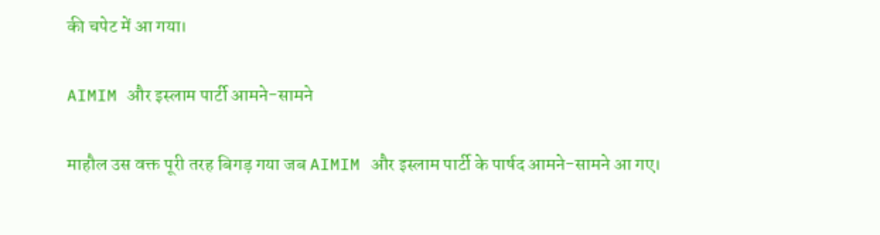की चपेट में आ गया।

AIMIM और इस्लाम पार्टी आमने-सामने

माहौल उस वक्त पूरी तरह बिगड़ गया जब AIMIM और इस्लाम पार्टी के पार्षद आमने-सामने आ गए।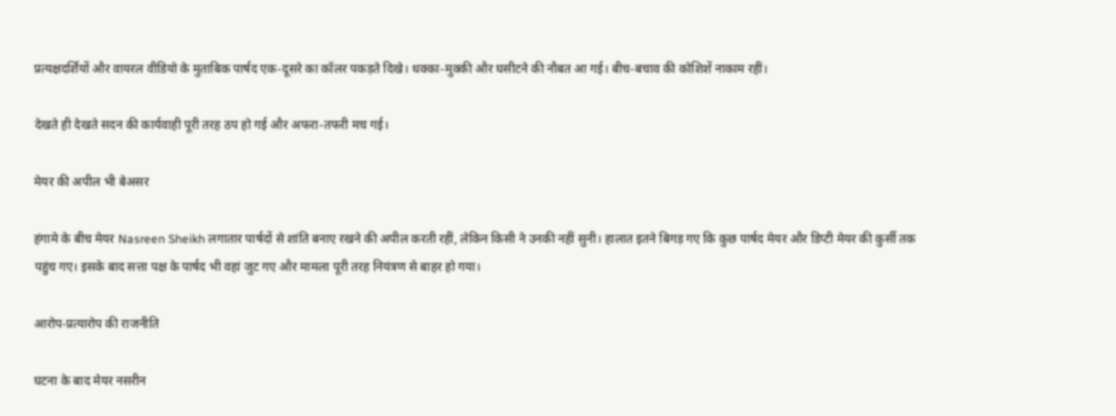प्रत्यक्षदर्शियों और वायरल वीडियो के मुताबिक पार्षद एक-दूसरे का कॉलर पकड़ते दिखे। धक्का-मुक्की और घसीटने की नौबत आ गई। बीच-बचाव की कोशिशें नाकाम रहीं।

देखते ही देखते सदन की कार्यवाही पूरी तरह ठप हो गई और अफरा-तफरी मच गई।

मेयर की अपील भी बेअसर

हंगामे के बीच मेयर Nasreen Sheikh लगातार पार्षदों से शांति बनाए रखने की अपील करती रहीं, लेकिन किसी ने उनकी नहीं सुनी। हालात इतने बिगड़ गए कि कुछ पार्षद मेयर और डिप्टी मेयर की कुर्सी तक पहुंच गए। इसके बाद सत्ता पक्ष के पार्षद भी वहां जुट गए और मामला पूरी तरह नियंत्रण से बाहर हो गया।

आरोप-प्रत्यारोप की राजनीति

घटना के बाद मेयर नसरीन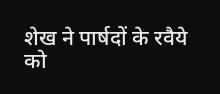शेख ने पार्षदों के रवैये को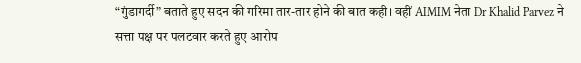“गुंडागर्दी” बताते हुए सदन की गरिमा तार-तार होने की बात कही। वहीं AIMIM नेता Dr Khalid Parvez ने सत्ता पक्ष पर पलटवार करते हुए आरोप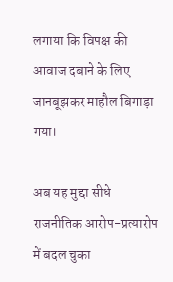लगाया कि विपक्ष की आवाज दबाने के लिए जानबूझकर माहौल बिगाड़ा गया।

अब यह मुद्दा सीधे राजनीतिक आरोप-प्रत्यारोप में बदल चुका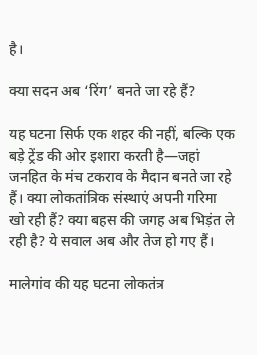है।

क्या सदन अब ‘रिंग’ बनते जा रहे हैं?

यह घटना सिर्फ एक शहर की नहीं, बल्कि एक बड़े ट्रेंड की ओर इशारा करती है—जहां जनहित के मंच टकराव के मैदान बनते जा रहे हैं। क्या लोकतांत्रिक संस्थाएं अपनी गरिमा खो रही हैं? क्या बहस की जगह अब भिड़ंत ले रही है? ये सवाल अब और तेज हो गए हैं।

मालेगांव की यह घटना लोकतंत्र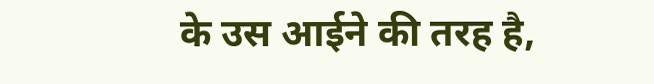के उस आईने की तरह है,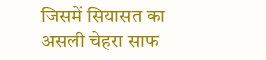जिसमें सियासत का असली चेहरा साफ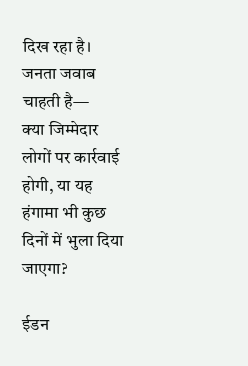दिख रहा है। जनता जवाब चाहती है—
क्या जिम्मेदार लोगों पर कार्रवाई होगी, या यह हंगामा भी कुछ दिनों में भुला दिया जाएगा?

ईडन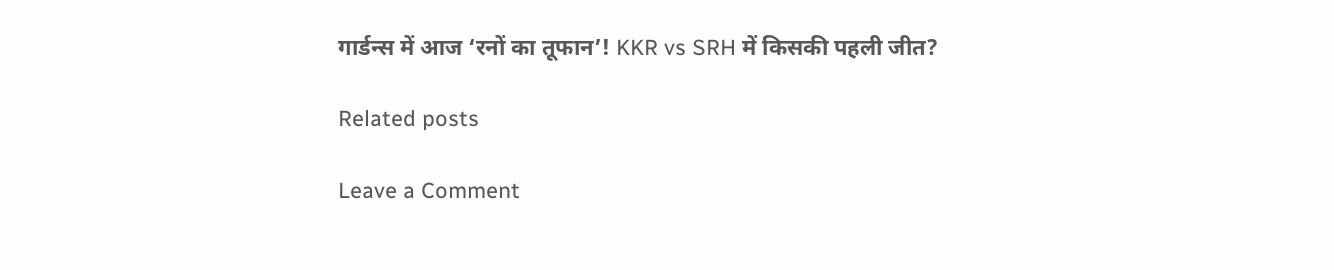गार्डन्स में आज ‘रनों का तूफान’! KKR vs SRH में किसकी पहली जीत?

Related posts

Leave a Comment